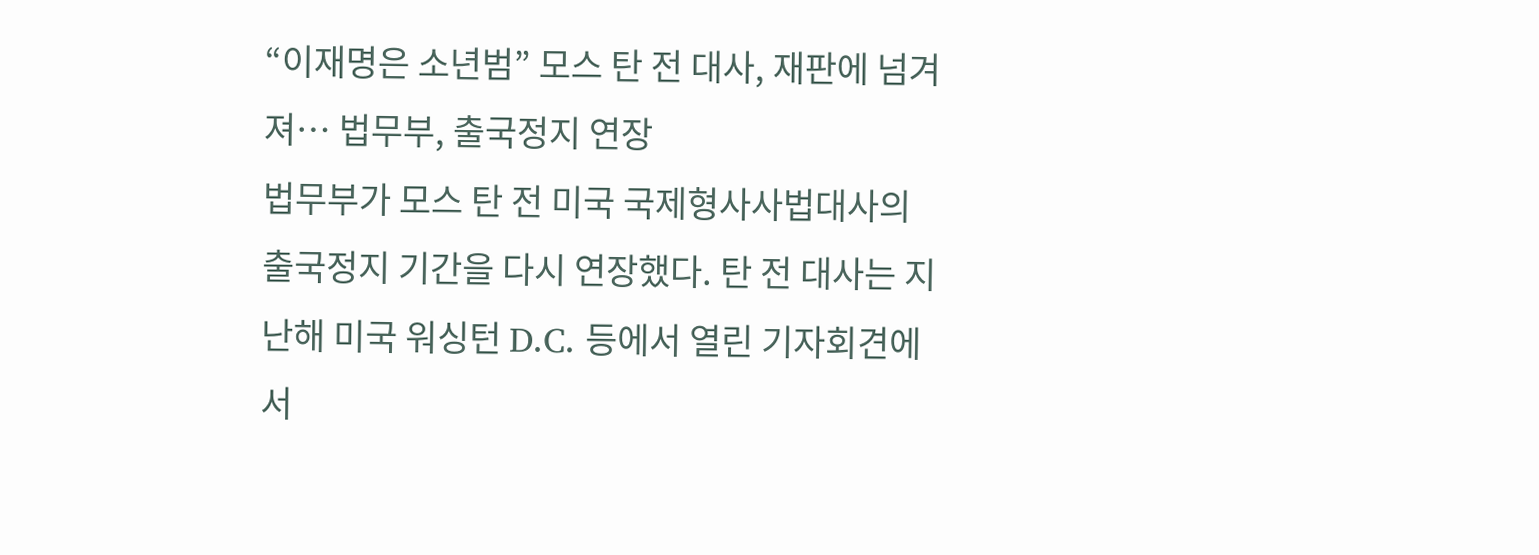“이재명은 소년범” 모스 탄 전 대사, 재판에 넘겨져… 법무부, 출국정지 연장
법무부가 모스 탄 전 미국 국제형사사법대사의 출국정지 기간을 다시 연장했다. 탄 전 대사는 지난해 미국 워싱턴 D.C. 등에서 열린 기자회견에서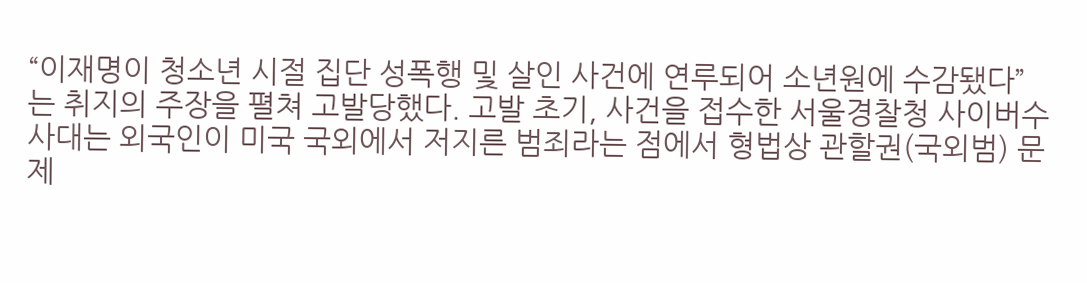“이재명이 청소년 시절 집단 성폭행 및 살인 사건에 연루되어 소년원에 수감됐다”는 취지의 주장을 펼쳐 고발당했다. 고발 초기, 사건을 접수한 서울경찰청 사이버수사대는 외국인이 미국 국외에서 저지른 범죄라는 점에서 형법상 관할권(국외범) 문제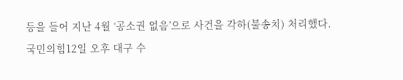등을 들어 지난 4월 ‘공소권 없음’으로 사건을 각하(불송치) 처리했다.
국민의힘12일 오후 대구 수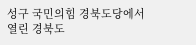성구 국민의힘 경북도당에서 열린 경북도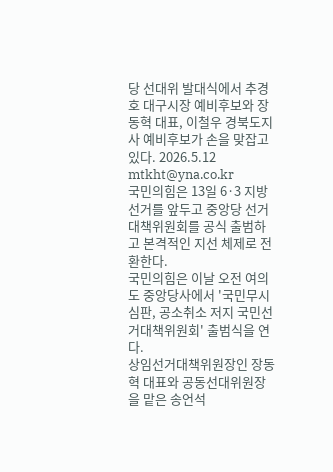당 선대위 발대식에서 추경호 대구시장 예비후보와 장동혁 대표, 이철우 경북도지사 예비후보가 손을 맞잡고 있다. 2026.5.12 mtkht@yna.co.kr
국민의힘은 13일 6·3 지방선거를 앞두고 중앙당 선거대책위원회를 공식 출범하고 본격적인 지선 체제로 전환한다.
국민의힘은 이날 오전 여의도 중앙당사에서 '국민무시 심판, 공소취소 저지 국민선거대책위원회' 출범식을 연다.
상임선거대책위원장인 장동혁 대표와 공동선대위원장을 맡은 송언석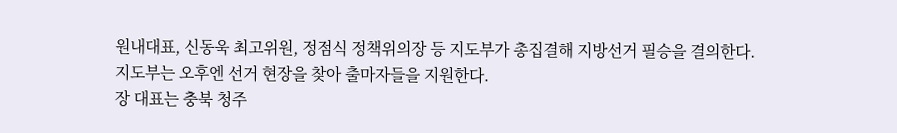원내대표, 신동욱 최고위원, 정점식 정책위의장 등 지도부가 총집결해 지방선거 필승을 결의한다.
지도부는 오후엔 선거 현장을 찾아 출마자들을 지원한다.
장 대표는 충북 청주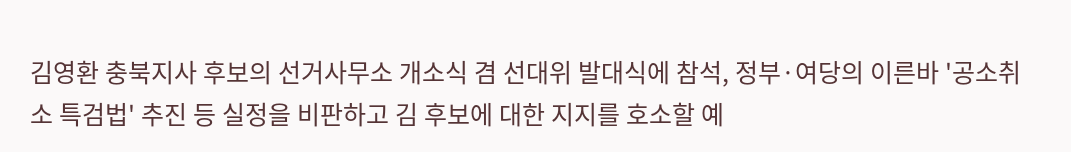김영환 충북지사 후보의 선거사무소 개소식 겸 선대위 발대식에 참석, 정부·여당의 이른바 '공소취소 특검법' 추진 등 실정을 비판하고 김 후보에 대한 지지를 호소할 예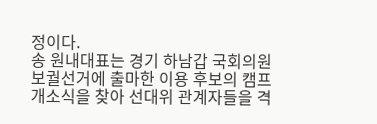정이다.
송 원내대표는 경기 하남갑 국회의원 보궐선거에 출마한 이용 후보의 캠프 개소식을 찾아 선대위 관계자들을 격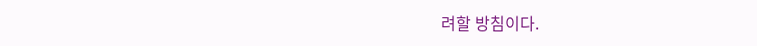려할 방침이다.